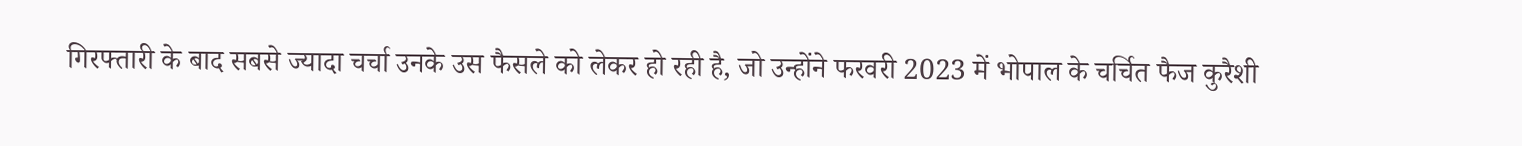गिरफ्तारी के बाद सबसे ज्यादा चर्चा उनके उस फैसले को लेकर हो रही है, जो उन्होंने फरवरी 2023 में भोपाल के चर्चित फैज कुरैशी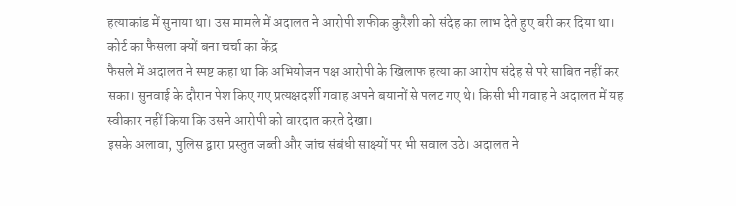हत्याकांड में सुनाया था। उस मामले में अदालत ने आरोपी शफीक कुरैशी को संदेह का लाभ देते हुए बरी कर दिया था।
कोर्ट का फैसला क्यों बना चर्चा का केंद्र
फैसले में अदालत ने स्पष्ट कहा था कि अभियोजन पक्ष आरोपी के खिलाफ हत्या का आरोप संदेह से परे साबित नहीं कर सका। सुनवाई के दौरान पेश किए गए प्रत्यक्षदर्शी गवाह अपने बयानों से पलट गए थे। किसी भी गवाह ने अदालत में यह स्वीकार नहीं किया कि उसने आरोपी को वारदात करते देखा।
इसके अलावा, पुलिस द्वारा प्रस्तुत जब्ती और जांच संबंधी साक्ष्यों पर भी सवाल उठे। अदालत ने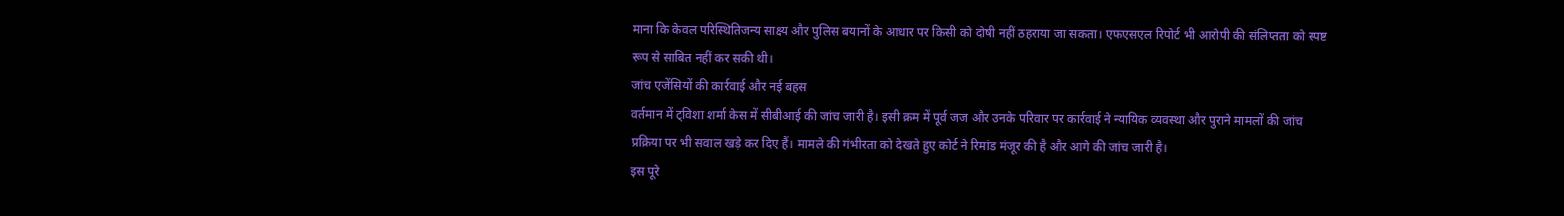माना कि केवल परिस्थितिजन्य साक्ष्य और पुलिस बयानों के आधार पर किसी को दोषी नहीं ठहराया जा सकता। एफएसएल रिपोर्ट भी आरोपी की संलिप्तता को स्पष्ट रूप से साबित नहीं कर सकी थी।
जांच एजेंसियों की कार्रवाई और नई बहस
वर्तमान में ट्विशा शर्मा केस में सीबीआई की जांच जारी है। इसी क्रम में पूर्व जज और उनके परिवार पर कार्रवाई ने न्यायिक व्यवस्था और पुराने मामलों की जांच प्रक्रिया पर भी सवाल खड़े कर दिए हैं। मामले की गंभीरता को देखते हुए कोर्ट ने रिमांड मंजूर की है और आगे की जांच जारी है।
इस पूरे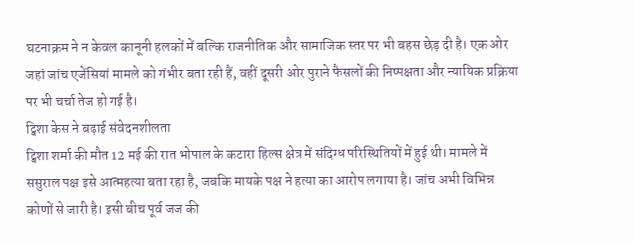घटनाक्रम ने न केवल कानूनी हलकों में बल्कि राजनीतिक और सामाजिक स्तर पर भी बहस छेड़ दी है। एक ओर जहां जांच एजेंसियां मामले को गंभीर बता रही हैं, वहीं दूसरी ओर पुराने फैसलों की निष्पक्षता और न्यायिक प्रक्रिया पर भी चर्चा तेज हो गई है।
ट्विशा केस ने बढ़ाई संवेदनशीलता
ट्विशा शर्मा की मौत 12 मई की रात भोपाल के कटारा हिल्स क्षेत्र में संदिग्ध परिस्थितियों में हुई थी। मामले में ससुराल पक्ष इसे आत्महत्या बता रहा है, जबकि मायके पक्ष ने हत्या का आरोप लगाया है। जांच अभी विभिन्न कोणों से जारी है। इसी बीच पूर्व जज की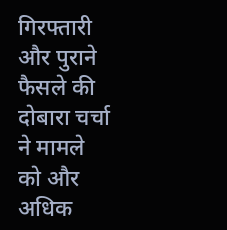गिरफ्तारी और पुराने फैसले की दोबारा चर्चा ने मामले को और अधिक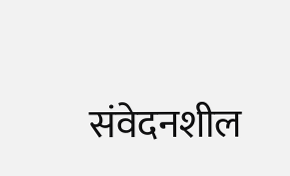संवेदनशील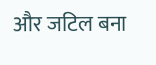और जटिल बना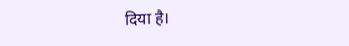दिया है।